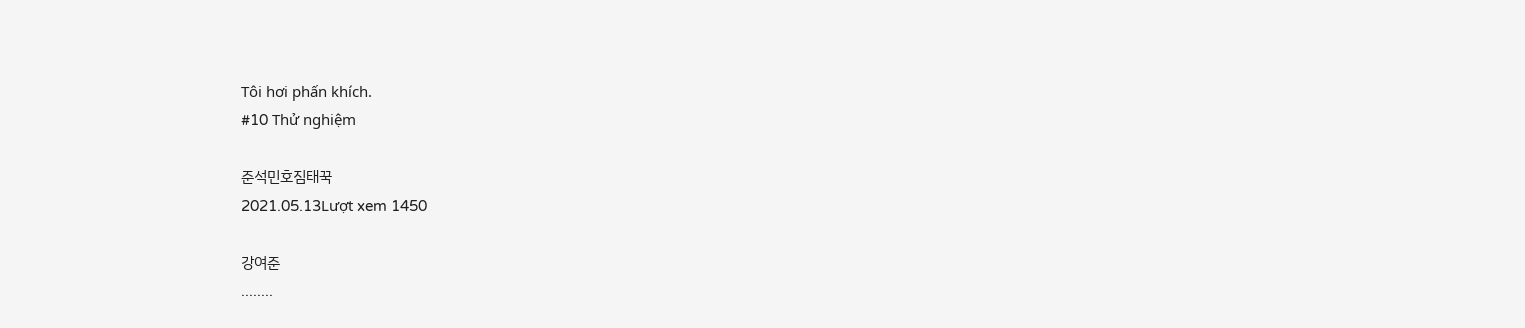Tôi hơi phấn khích.
#10 Thử nghiệm

준석민호짐태꾹
2021.05.13Lượt xem 1450

강여준
........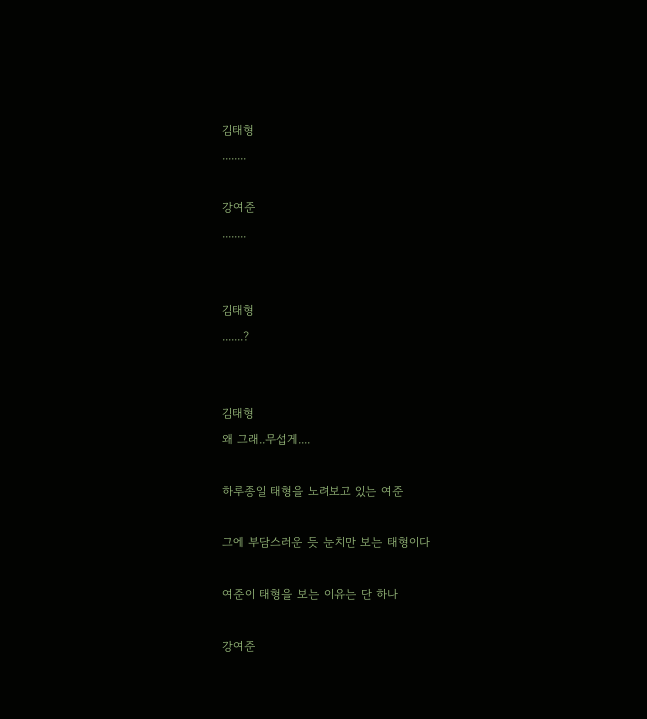김태형
........

강여준
........


김태형
.......?


김태형
왜 그래..무섭게....

하루종일 태형을 노려보고 있는 여준

그에 부담스러운 듯 눈치만 보는 태형이다

여준이 태형을 보는 이유는 단 하나

강여준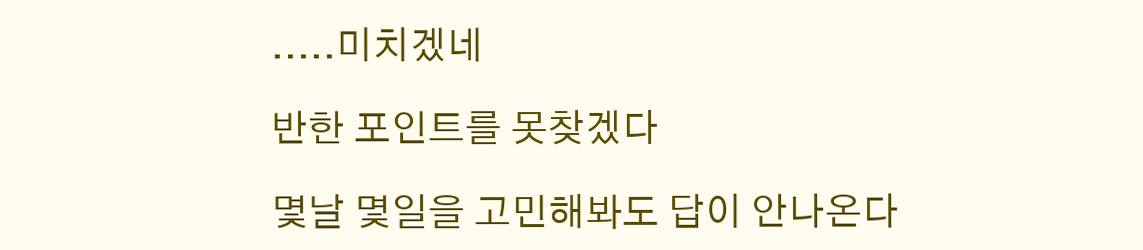.....미치겠네

반한 포인트를 못찾겠다

몇날 몇일을 고민해봐도 답이 안나온다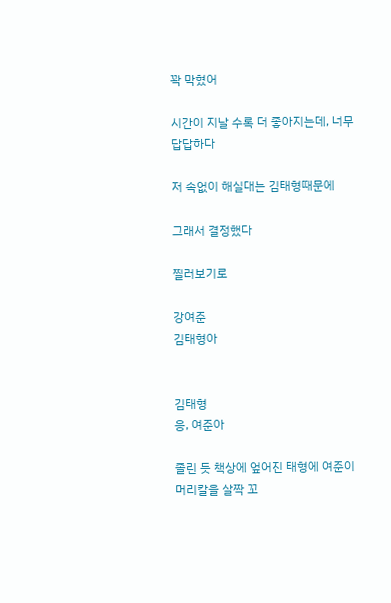꽉 막혔어

시간이 지날 수록 더 좋아지는데, 너무 답답하다

저 속없이 해실대는 김태형때문에

그래서 결정했다

찔러보기로

강여준
김태형아


김태형
응, 여준아

졸린 듯 책상에 엎어진 태형에 여준이 머리칼을 살짝 꼬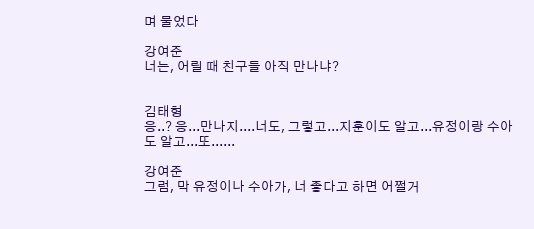며 물었다

강여준
너는, 어릴 때 친구들 아직 만나냐?


김태형
응..? 응...만나지....너도, 그렇고...지훈이도 알고...유정이랑 수아도 알고...또......

강여준
그럼, 막 유정이나 수아가, 너 좋다고 하면 어쩔거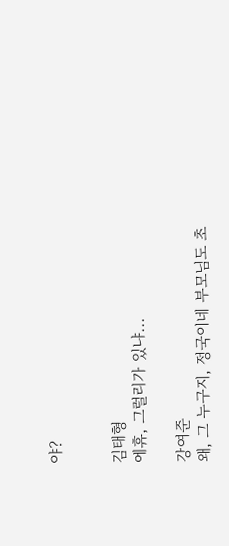야?


김태형
에휴, 그럴리가 있냐...

강여준
왜, 그 누구지, 정국이네 부모님도 초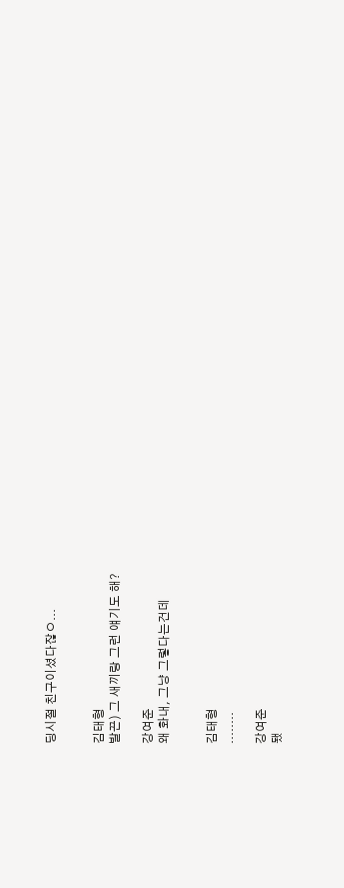딩시절 친구이셨다잖ㅇ...


김태형
발끈) 그 새끼랑 그런 얘기도 해?

강여준
왜 화내, 그냥 그렇다는건데


김태형
........

강여준
됐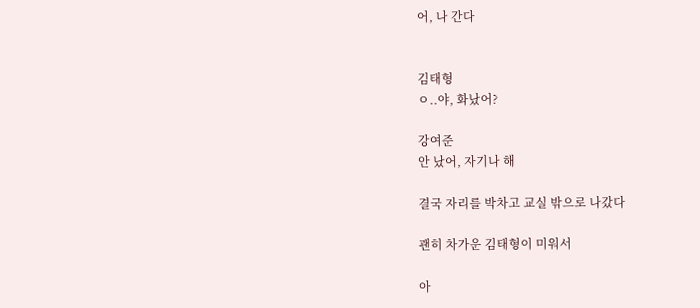어, 나 간다


김태형
ㅇ..야, 화났어?

강여준
안 났어, 자기나 해

결국 자리를 박차고 교실 밖으로 나갔다

괜히 차가운 김태형이 미워서

아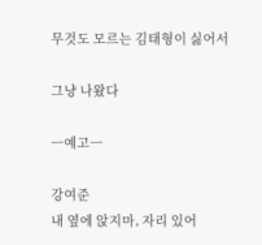무것도 모르는 김태형이 싫어서

그냥 나왔다

ㅡ예고ㅡ

강여준
내 옆에 앉지마, 자리 있어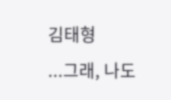김태형
...그래, 나도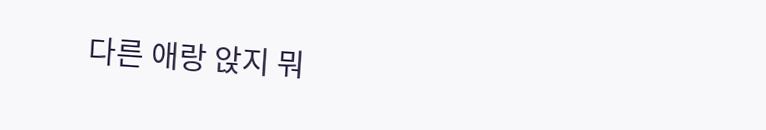다른 애랑 앉지 뭐